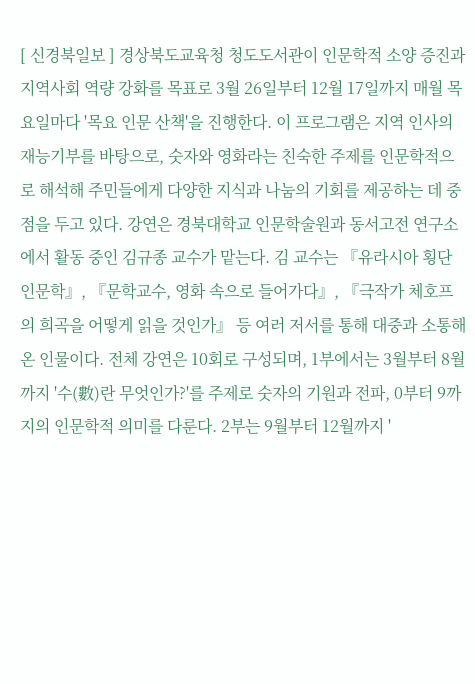[ 신경북일보 ] 경상북도교육청 청도도서관이 인문학적 소양 증진과 지역사회 역량 강화를 목표로 3월 26일부터 12월 17일까지 매월 목요일마다 '목요 인문 산책'을 진행한다. 이 프로그램은 지역 인사의 재능기부를 바탕으로, 숫자와 영화라는 친숙한 주제를 인문학적으로 해석해 주민들에게 다양한 지식과 나눔의 기회를 제공하는 데 중점을 두고 있다. 강연은 경북대학교 인문학술원과 동서고전 연구소에서 활동 중인 김규종 교수가 맡는다. 김 교수는 『유라시아 횡단 인문학』, 『문학교수, 영화 속으로 들어가다』, 『극작가 체호프의 희곡을 어떻게 읽을 것인가』 등 여러 저서를 통해 대중과 소통해 온 인물이다. 전체 강연은 10회로 구성되며, 1부에서는 3월부터 8월까지 '수(數)란 무엇인가?'를 주제로 숫자의 기원과 전파, 0부터 9까지의 인문학적 의미를 다룬다. 2부는 9월부터 12월까지 '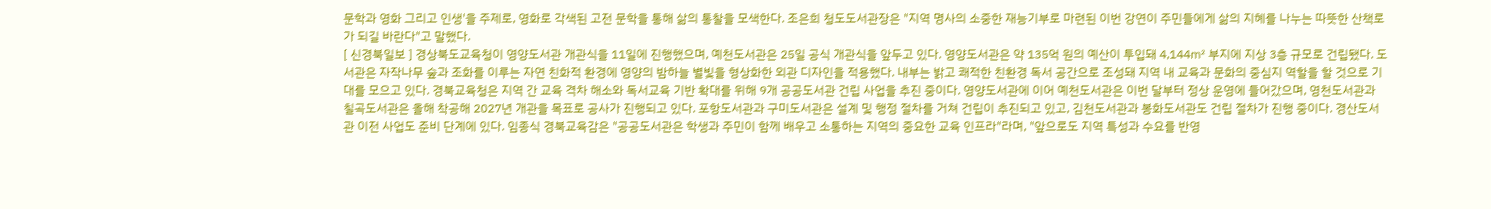문학과 영화 그리고 인생'을 주제로, 영화로 각색된 고전 문학을 통해 삶의 통찰을 모색한다. 조은희 청도도서관장은 "지역 명사의 소중한 재능기부로 마련된 이번 강연이 주민들에게 삶의 지혜를 나누는 따뜻한 산책로가 되길 바란다"고 말했다.
[ 신경북일보 ] 경상북도교육청이 영양도서관 개관식을 11일에 진행했으며, 예천도서관은 25일 공식 개관식을 앞두고 있다. 영양도서관은 약 135억 원의 예산이 투입돼 4,144㎡ 부지에 지상 3층 규모로 건립됐다. 도서관은 자작나무 숲과 조화를 이루는 자연 친화적 환경에 영양의 밤하늘 별빛을 형상화한 외관 디자인을 적용했다. 내부는 밝고 쾌적한 친환경 독서 공간으로 조성돼 지역 내 교육과 문화의 중심지 역할을 할 것으로 기대를 모으고 있다. 경북교육청은 지역 간 교육 격차 해소와 독서교육 기반 확대를 위해 9개 공공도서관 건립 사업을 추진 중이다. 영양도서관에 이어 예천도서관은 이번 달부터 정상 운영에 들어갔으며, 영천도서관과 칠곡도서관은 올해 착공해 2027년 개관을 목표로 공사가 진행되고 있다. 포항도서관과 구미도서관은 설계 및 행정 절차를 거쳐 건립이 추진되고 있고, 김천도서관과 봉화도서관도 건립 절차가 진행 중이다. 경산도서관 이전 사업도 준비 단계에 있다. 임종식 경북교육감은 "공공도서관은 학생과 주민이 함께 배우고 소통하는 지역의 중요한 교육 인프라"라며, "앞으로도 지역 특성과 수요를 반영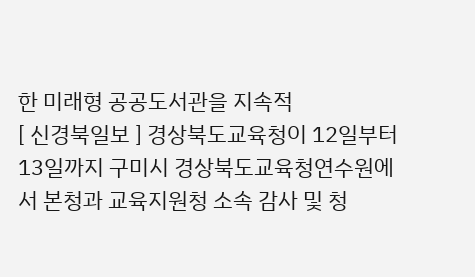한 미래형 공공도서관을 지속적
[ 신경북일보 ] 경상북도교육청이 12일부터 13일까지 구미시 경상북도교육청연수원에서 본청과 교육지원청 소속 감사 및 청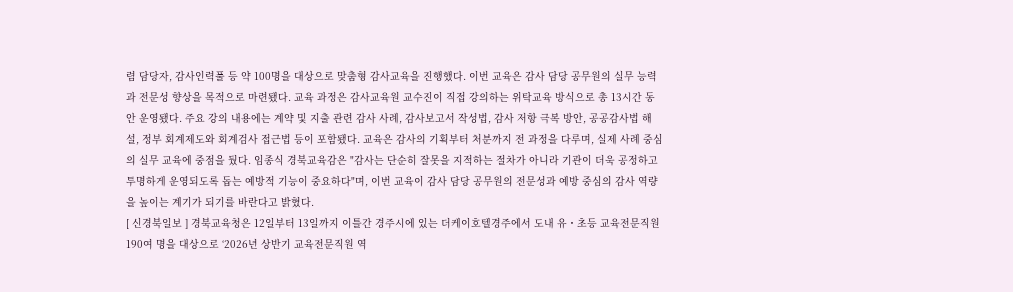렴 담당자, 감사인력풀 등 약 100명을 대상으로 맞춤형 감사교육을 진행했다. 이번 교육은 감사 담당 공무원의 실무 능력과 전문성 향상을 목적으로 마련됐다. 교육 과정은 감사교육원 교수진이 직접 강의하는 위탁교육 방식으로 총 13시간 동안 운영됐다. 주요 강의 내용에는 계약 및 지출 관련 감사 사례, 감사보고서 작성법, 감사 저항 극복 방안, 공공감사법 해설, 정부 회계제도와 회계검사 접근법 등이 포함됐다. 교육은 감사의 기획부터 처분까지 전 과정을 다루며, 실제 사례 중심의 실무 교육에 중점을 뒀다. 임종식 경북교육감은 "감사는 단순히 잘못을 지적하는 절차가 아니라 기관이 더욱 공정하고 투명하게 운영되도록 돕는 예방적 기능이 중요하다"며, 이번 교육이 감사 담당 공무원의 전문성과 예방 중심의 감사 역량을 높이는 계기가 되기를 바란다고 밝혔다.
[ 신경북일보 ] 경북교육청은 12일부터 13일까지 이틀간 경주시에 있는 더케이호텔경주에서 도내 유・초등 교육전문직원 190여 명을 대상으로 ‘2026년 상반기 교육전문직원 역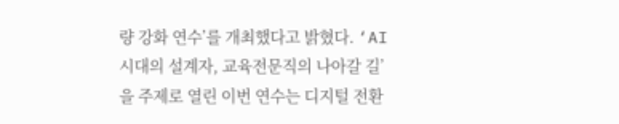량 강화 연수’를 개최했다고 밝혔다. ‘AI 시대의 설계자, 교육전문직의 나아갈 길’을 주제로 열린 이번 연수는 디지털 전환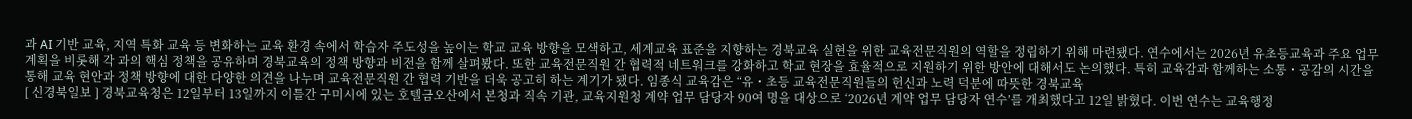과 AI 기반 교육, 지역 특화 교육 등 변화하는 교육 환경 속에서 학습자 주도성을 높이는 학교 교육 방향을 모색하고, 세계교육 표준을 지향하는 경북교육 실현을 위한 교육전문직원의 역할을 정립하기 위해 마련됐다. 연수에서는 2026년 유초등교육과 주요 업무 계획을 비롯해 각 과의 핵심 정책을 공유하며 경북교육의 정책 방향과 비전을 함께 살펴봤다. 또한 교육전문직원 간 협력적 네트워크를 강화하고 학교 현장을 효율적으로 지원하기 위한 방안에 대해서도 논의했다. 특히 교육감과 함께하는 소통・공감의 시간을 통해 교육 현안과 정책 방향에 대한 다양한 의견을 나누며 교육전문직원 간 협력 기반을 더욱 공고히 하는 계기가 됐다. 임종식 교육감은 “유・초등 교육전문직원들의 헌신과 노력 덕분에 따뜻한 경북교육
[ 신경북일보 ] 경북교육청은 12일부터 13일까지 이틀간 구미시에 있는 호텔금오산에서 본청과 직속 기관, 교육지원청 계약 업무 담당자 90여 명을 대상으로 ‘2026년 계약 업무 담당자 연수’를 개최했다고 12일 밝혔다. 이번 연수는 교육행정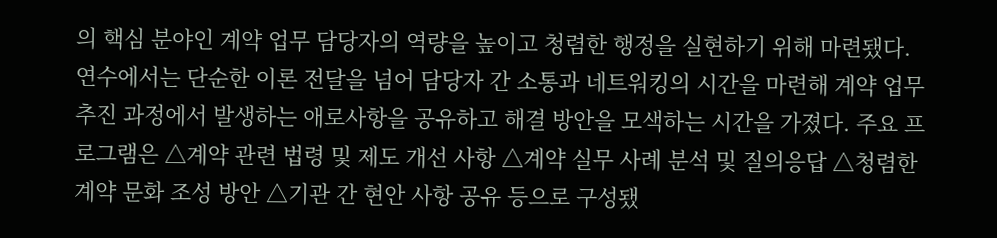의 핵심 분야인 계약 업무 담당자의 역량을 높이고 청렴한 행정을 실현하기 위해 마련됐다. 연수에서는 단순한 이론 전달을 넘어 담당자 간 소통과 네트워킹의 시간을 마련해 계약 업무 추진 과정에서 발생하는 애로사항을 공유하고 해결 방안을 모색하는 시간을 가졌다. 주요 프로그램은 △계약 관련 법령 및 제도 개선 사항 △계약 실무 사례 분석 및 질의응답 △청렴한 계약 문화 조성 방안 △기관 간 현안 사항 공유 등으로 구성됐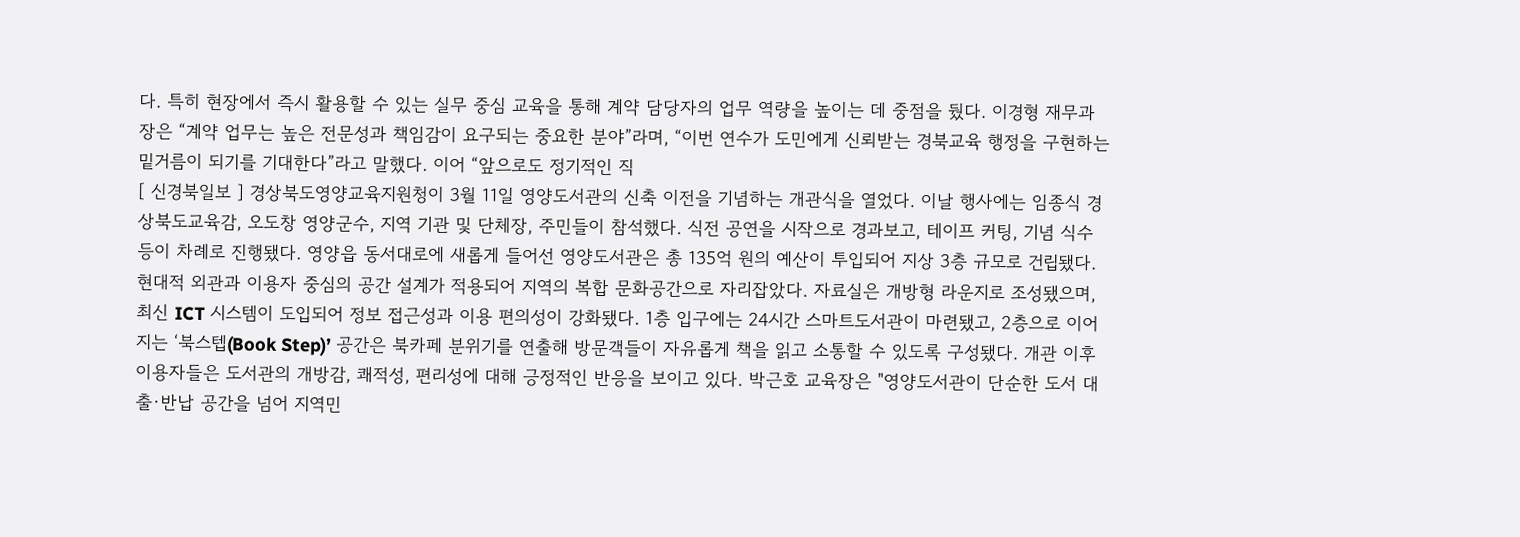다. 특히 현장에서 즉시 활용할 수 있는 실무 중심 교육을 통해 계약 담당자의 업무 역량을 높이는 데 중점을 뒀다. 이경형 재무과장은 “계약 업무는 높은 전문성과 책임감이 요구되는 중요한 분야”라며, “이번 연수가 도민에게 신뢰받는 경북교육 행정을 구현하는 밑거름이 되기를 기대한다”라고 말했다. 이어 “앞으로도 정기적인 직
[ 신경북일보 ] 경상북도영양교육지원청이 3월 11일 영양도서관의 신축 이전을 기념하는 개관식을 열었다. 이날 행사에는 임종식 경상북도교육감, 오도창 영양군수, 지역 기관 및 단체장, 주민들이 참석했다. 식전 공연을 시작으로 경과보고, 테이프 커팅, 기념 식수 등이 차례로 진행됐다. 영양읍 동서대로에 새롭게 들어선 영양도서관은 총 135억 원의 예산이 투입되어 지상 3층 규모로 건립됐다. 현대적 외관과 이용자 중심의 공간 설계가 적용되어 지역의 복합 문화공간으로 자리잡았다. 자료실은 개방형 라운지로 조성됐으며, 최신 ICT 시스템이 도입되어 정보 접근성과 이용 편의성이 강화됐다. 1층 입구에는 24시간 스마트도서관이 마련됐고, 2층으로 이어지는 ‘북스텝(Book Step)’ 공간은 북카페 분위기를 연출해 방문객들이 자유롭게 책을 읽고 소통할 수 있도록 구성됐다. 개관 이후 이용자들은 도서관의 개방감, 쾌적성, 편리성에 대해 긍정적인 반응을 보이고 있다. 박근호 교육장은 "영양도서관이 단순한 도서 대출·반납 공간을 넘어 지역민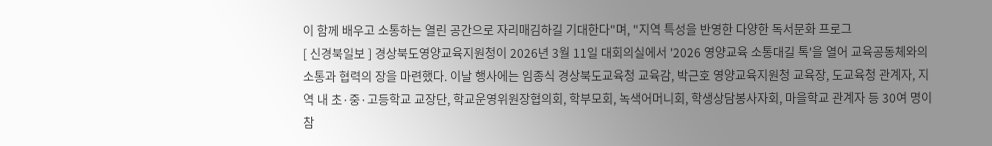이 함께 배우고 소통하는 열린 공간으로 자리매김하길 기대한다"며, "지역 특성을 반영한 다양한 독서문화 프로그
[ 신경북일보 ] 경상북도영양교육지원청이 2026년 3월 11일 대회의실에서 '2026 영양교육 소통대길 톡'을 열어 교육공동체와의 소통과 협력의 장을 마련했다. 이날 행사에는 임종식 경상북도교육청 교육감, 박근호 영양교육지원청 교육장, 도교육청 관계자, 지역 내 초·중·고등학교 교장단, 학교운영위원장협의회, 학부모회, 녹색어머니회, 학생상담봉사자회, 마을학교 관계자 등 30여 명이 참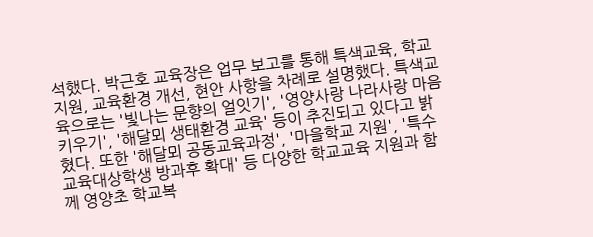석했다. 박근호 교육장은 업무 보고를 통해 특색교육, 학교 지원, 교육환경 개선, 현안 사항을 차례로 설명했다. 특색교육으로는 '빛나는 문향의 얼잇기', '영양사랑 나라사랑 마음 키우기', '해달뫼 생태환경 교육' 등이 추진되고 있다고 밝혔다. 또한 '해달뫼 공동교육과정', '마을학교 지원', '특수교육대상학생 방과후 확대' 등 다양한 학교교육 지원과 함께 영양초 학교복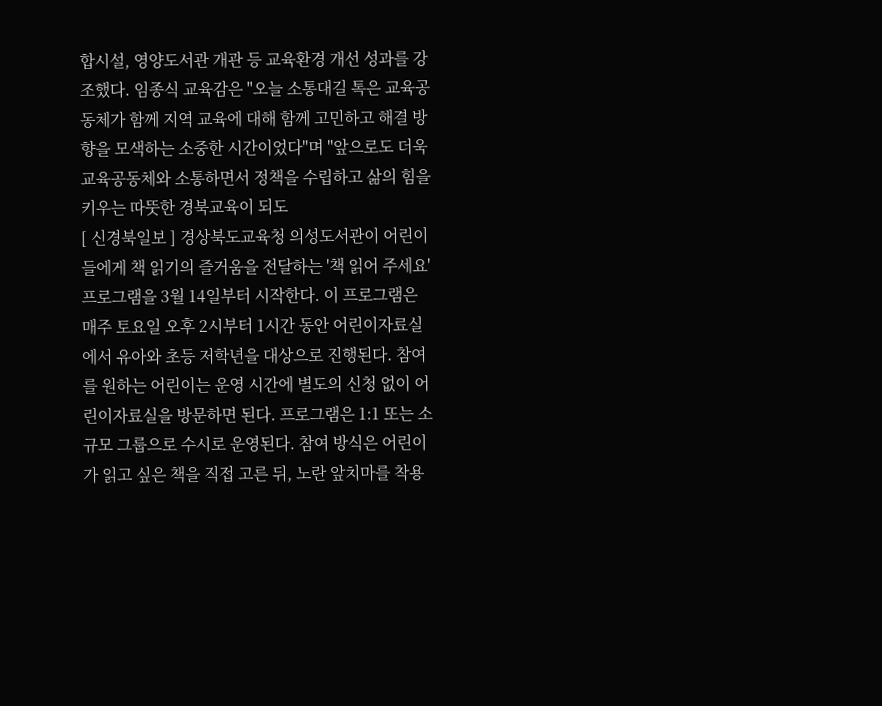합시설, 영양도서관 개관 등 교육환경 개선 성과를 강조했다. 임종식 교육감은 "오늘 소통대길 톡은 교육공동체가 함께 지역 교육에 대해 함께 고민하고 해결 방향을 모색하는 소중한 시간이었다"며 "앞으로도 더욱 교육공동체와 소통하면서 정책을 수립하고 삶의 힘을 키우는 따뚯한 경북교육이 되도
[ 신경북일보 ] 경상북도교육청 의성도서관이 어린이들에게 책 읽기의 즐거움을 전달하는 '책 읽어 주세요' 프로그램을 3월 14일부터 시작한다. 이 프로그램은 매주 토요일 오후 2시부터 1시간 동안 어린이자료실에서 유아와 초등 저학년을 대상으로 진행된다. 참여를 원하는 어린이는 운영 시간에 별도의 신청 없이 어린이자료실을 방문하면 된다. 프로그램은 1:1 또는 소규모 그룹으로 수시로 운영된다. 참여 방식은 어린이가 읽고 싶은 책을 직접 고른 뒤, 노란 앞치마를 착용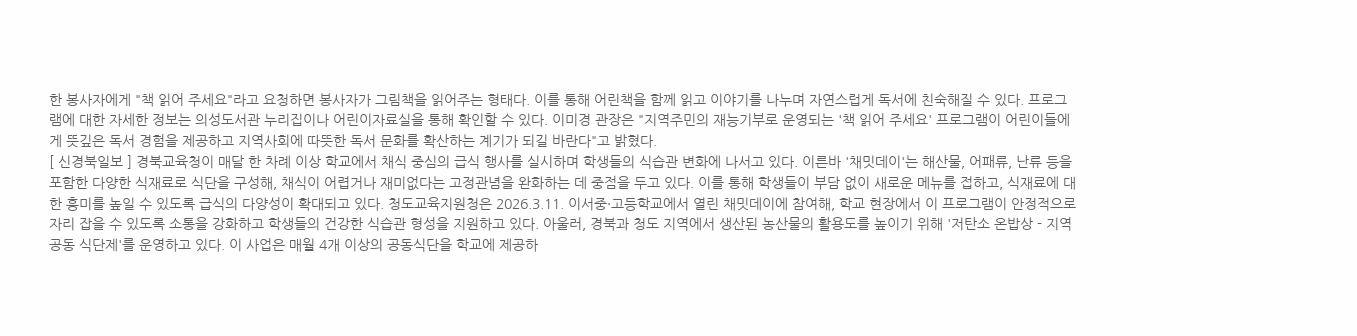한 봉사자에게 "책 읽어 주세요"라고 요청하면 봉사자가 그림책을 읽어주는 형태다. 이를 통해 어린책을 함께 읽고 이야기를 나누며 자연스럽게 독서에 친숙해질 수 있다. 프로그램에 대한 자세한 정보는 의성도서관 누리집이나 어린이자료실을 통해 확인할 수 있다. 이미경 관장은 "지역주민의 재능기부로 운영되는 '책 읽어 주세요' 프로그램이 어린이들에게 뜻깊은 독서 경험을 제공하고 지역사회에 따뜻한 독서 문화를 확산하는 계기가 되길 바란다"고 밝혔다.
[ 신경북일보 ] 경북교육청이 매달 한 차례 이상 학교에서 채식 중심의 급식 행사를 실시하며 학생들의 식습관 변화에 나서고 있다. 이른바 '채밋데이'는 해산물, 어패류, 난류 등을 포함한 다양한 식재료로 식단을 구성해, 채식이 어렵거나 재미없다는 고정관념을 완화하는 데 중점을 두고 있다. 이를 통해 학생들이 부담 없이 새로운 메뉴를 접하고, 식재료에 대한 흥미를 높일 수 있도록 급식의 다양성이 확대되고 있다. 청도교육지원청은 2026.3.11. 이서중·고등학교에서 열린 채밋데이에 참여해, 학교 현장에서 이 프로그램이 안정적으로 자리 잡을 수 있도록 소통을 강화하고 학생들의 건강한 식습관 형성을 지원하고 있다. 아울러, 경북과 청도 지역에서 생산된 농산물의 활용도를 높이기 위해 '저탄소 온밥상 - 지역 공동 식단제'를 운영하고 있다. 이 사업은 매월 4개 이상의 공동식단을 학교에 제공하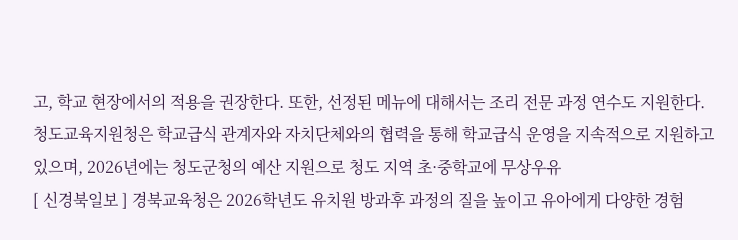고, 학교 현장에서의 적용을 권장한다. 또한, 선정된 메뉴에 대해서는 조리 전문 과정 연수도 지원한다. 청도교육지원청은 학교급식 관계자와 자치단체와의 협력을 통해 학교급식 운영을 지속적으로 지원하고 있으며, 2026년에는 청도군청의 예산 지원으로 청도 지역 초·중학교에 무상우유
[ 신경북일보 ] 경북교육청은 2026학년도 유치원 방과후 과정의 질을 높이고 유아에게 다양한 경험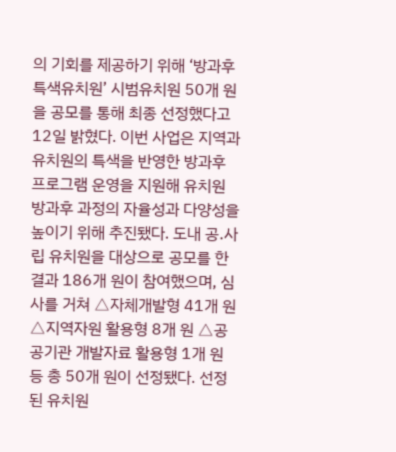의 기회를 제공하기 위해 ‘방과후 특색유치원’ 시범유치원 50개 원을 공모를 통해 최종 선정했다고 12일 밝혔다. 이번 사업은 지역과 유치원의 특색을 반영한 방과후 프로그램 운영을 지원해 유치원 방과후 과정의 자율성과 다양성을 높이기 위해 추진됐다. 도내 공․사립 유치원을 대상으로 공모를 한 결과 186개 원이 참여했으며, 심사를 거쳐 △자체개발형 41개 원 △지역자원 활용형 8개 원 △공공기관 개발자료 활용형 1개 원 등 총 50개 원이 선정됐다. 선정된 유치원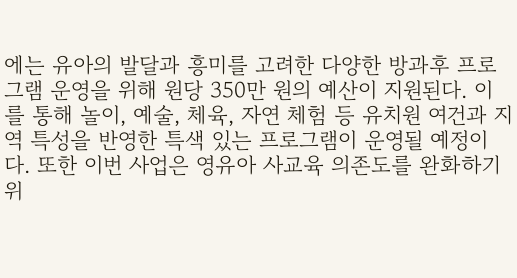에는 유아의 발달과 흥미를 고려한 다양한 방과후 프로그램 운영을 위해 원당 350만 원의 예산이 지원된다. 이를 통해 놀이, 예술, 체육, 자연 체험 등 유치원 여건과 지역 특성을 반영한 특색 있는 프로그램이 운영될 예정이다. 또한 이번 사업은 영유아 사교육 의존도를 완화하기 위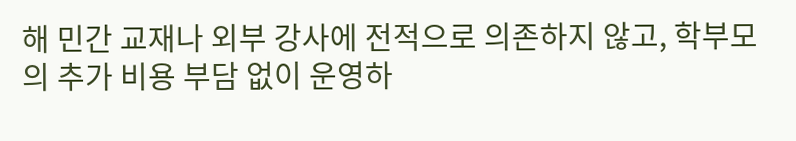해 민간 교재나 외부 강사에 전적으로 의존하지 않고, 학부모의 추가 비용 부담 없이 운영하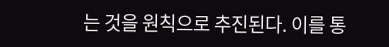는 것을 원칙으로 추진된다. 이를 통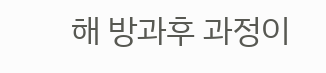해 방과후 과정이